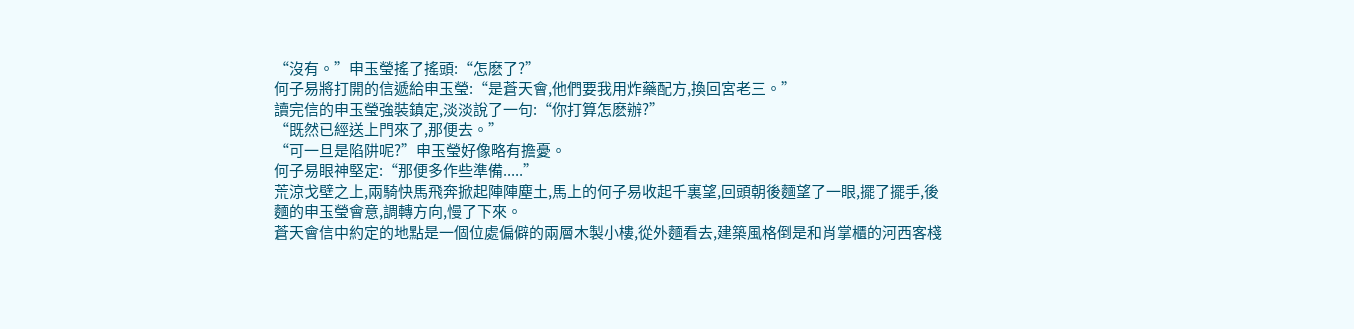“沒有。”申玉瑩搖了搖頭:“怎麽了?”
何子易將打開的信遞給申玉瑩:“是蒼天會,他們要我用炸藥配方,換回宮老三。”
讀完信的申玉瑩強裝鎮定,淡淡說了一句:“你打算怎麽辦?”
“既然已經送上門來了,那便去。”
“可一旦是陷阱呢?”申玉瑩好像略有擔憂。
何子易眼神堅定:“那便多作些準備.....”
荒涼戈壁之上,兩騎快馬飛奔掀起陣陣塵土,馬上的何子易收起千裏望,回頭朝後麵望了一眼,擺了擺手,後麵的申玉瑩會意,調轉方向,慢了下來。
蒼天會信中約定的地點是一個位處偏僻的兩層木製小樓,從外麵看去,建築風格倒是和肖掌櫃的河西客棧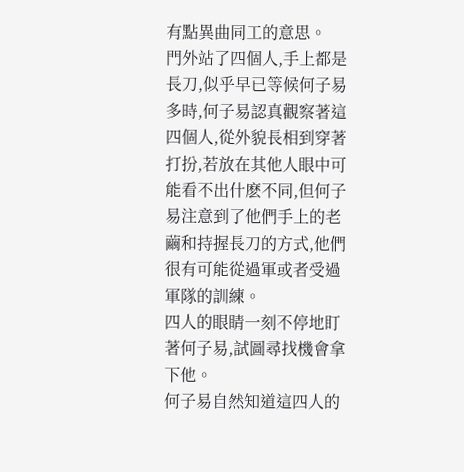有點異曲同工的意思。
門外站了四個人,手上都是長刀,似乎早已等候何子易多時,何子易認真觀察著這四個人,從外貌長相到穿著打扮,若放在其他人眼中可能看不出什麽不同,但何子易注意到了他們手上的老繭和持握長刀的方式,他們很有可能從過軍或者受過軍隊的訓練。
四人的眼睛一刻不停地盯著何子易,試圖尋找機會拿下他。
何子易自然知道這四人的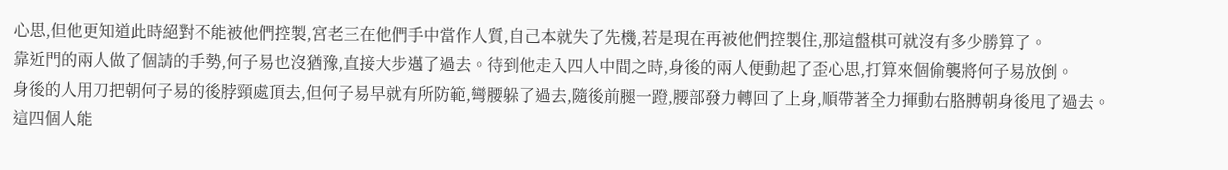心思,但他更知道此時絕對不能被他們控製,宮老三在他們手中當作人質,自己本就失了先機,若是現在再被他們控製住,那這盤棋可就沒有多少勝算了。
靠近門的兩人做了個請的手勢,何子易也沒猶豫,直接大步邁了過去。待到他走入四人中間之時,身後的兩人便動起了歪心思,打算來個偷襲將何子易放倒。
身後的人用刀把朝何子易的後脖頸處頂去,但何子易早就有所防範,彎腰躲了過去,隨後前腿一蹬,腰部發力轉回了上身,順帶著全力揮動右胳膊朝身後甩了過去。
這四個人能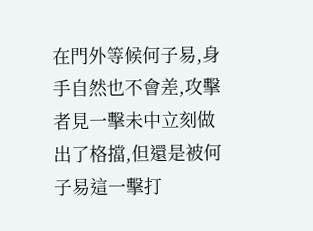在門外等候何子易,身手自然也不會差,攻擊者見一擊未中立刻做出了格擋,但還是被何子易這一擊打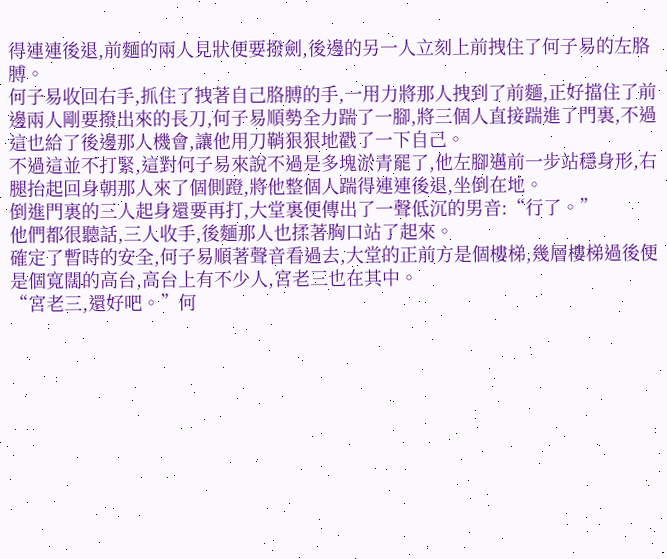得連連後退,前麵的兩人見狀便要撥劍,後邊的另一人立刻上前拽住了何子易的左胳膊。
何子易收回右手,抓住了拽著自己胳膊的手,一用力將那人拽到了前麵,正好擋住了前邊兩人剛要撥出來的長刀,何子易順勢全力踹了一腳,將三個人直接踹進了門裏,不過這也給了後邊那人機會,讓他用刀鞘狠狠地戳了一下自己。
不過這並不打緊,這對何子易來說不過是多塊淤青罷了,他左腳邁前一步站穩身形,右腿抬起回身朝那人來了個側蹬,將他整個人踹得連連後退,坐倒在地。
倒進門裏的三人起身還要再打,大堂裏便傳出了一聲低沉的男音:“行了。”
他們都很聽話,三人收手,後麵那人也揉著胸口站了起來。
確定了暫時的安全,何子易順著聲音看過去,大堂的正前方是個樓梯,幾層樓梯過後便是個寬闊的高台,高台上有不少人,宮老三也在其中。
“宮老三,還好吧。”何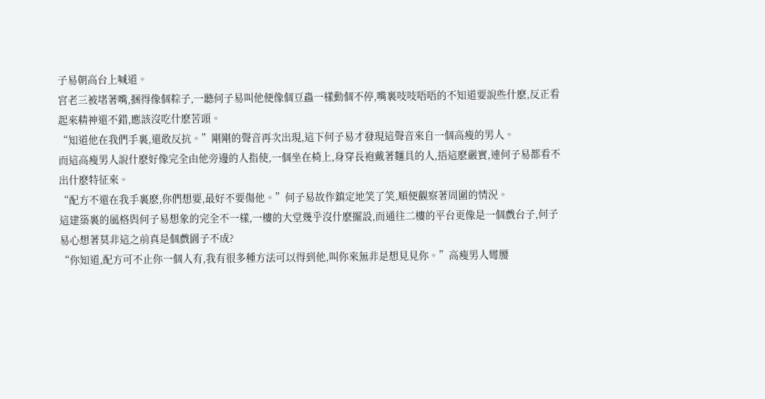子易朝高台上喊道。
宮老三被堵著嘴,捆得像個粽子,一聽何子易叫他便像個豆蟲一樣動個不停,嘴裏吱吱唔唔的不知道要說些什麽,反正看起來精神還不錯,應該沒吃什麽苦頭。
“知道他在我們手裏,還敢反抗。”剛剛的聲音再次出現,這下何子易才發現這聲音來自一個高瘦的男人。
而這高瘦男人說什麽好像完全由他旁邊的人指使,一個坐在椅上,身穿長袍戴著麵具的人,捂這麽嚴實,連何子易都看不出什麽特征來。
“配方不還在我手裏麽,你們想要,最好不要傷他。”何子易故作鎮定地笑了笑,順便觀察著周圍的情況。
這建築裏的風格與何子易想象的完全不一樣,一樓的大堂幾乎沒什麽擺設,而通往二樓的平台更像是一個戲台子,何子易心想著莫非這之前真是個戲園子不成?
“你知道,配方可不止你一個人有,我有很多種方法可以得到他,叫你來無非是想見見你。”高瘦男人彎腰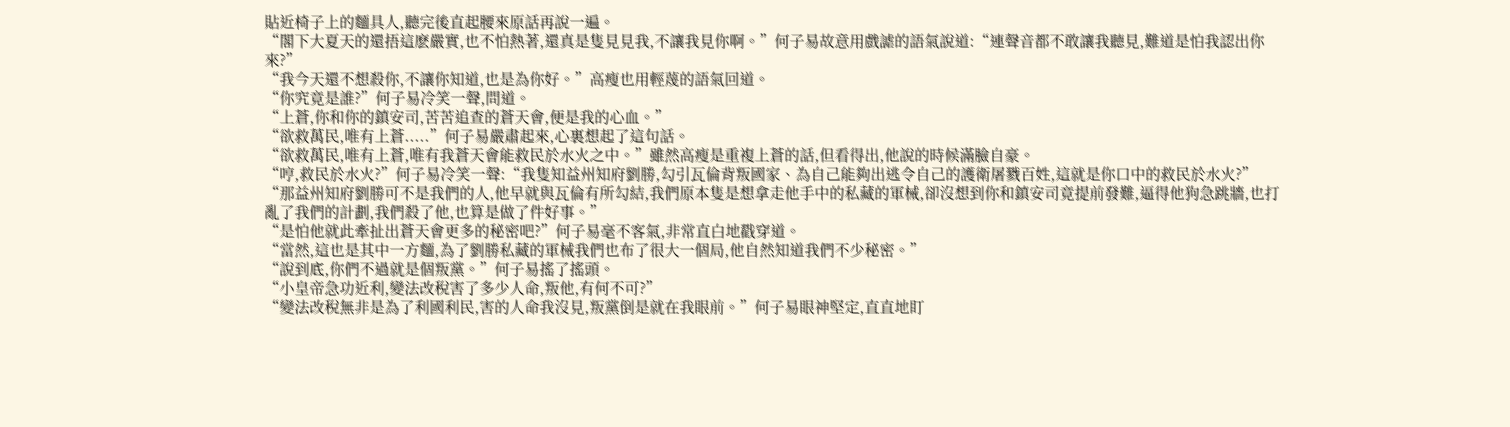貼近椅子上的麵具人,聽完後直起腰來原話再說一遍。
“閣下大夏天的還捂這麽嚴實,也不怕熱著,還真是隻見見我,不讓我見你啊。”何子易故意用戲謔的語氣說道:“連聲音都不敢讓我聽見,難道是怕我認出你來?”
“我今天還不想殺你,不讓你知道,也是為你好。”高瘦也用輕蔑的語氣回道。
“你究竟是誰?”何子易冷笑一聲,問道。
“上蒼,你和你的鎮安司,苦苦追查的蒼天會,便是我的心血。”
“欲救萬民,唯有上蒼.....”何子易嚴肅起來,心裏想起了這句話。
“欲救萬民,唯有上蒼,唯有我蒼天會能救民於水火之中。”雖然高瘦是重複上蒼的話,但看得出,他說的時候滿臉自豪。
“哼,救民於水火?”何子易冷笑一聲:“我隻知益州知府劉勝,勾引瓦倫背叛國家、為自己能夠出逃令自己的護衛屠戮百姓,這就是你口中的救民於水火?”
“那益州知府劉勝可不是我們的人,他早就與瓦倫有所勾結,我們原本隻是想拿走他手中的私藏的軍械,卻沒想到你和鎮安司竟提前發難,逼得他狗急跳牆,也打亂了我們的計劃,我們殺了他,也算是做了件好事。”
“是怕他就此牽扯出蒼天會更多的秘密吧?”何子易毫不客氣,非常直白地戳穿道。
“當然,這也是其中一方麵,為了劉勝私藏的軍械我們也布了很大一個局,他自然知道我們不少秘密。”
“說到底,你們不過就是個叛黨。”何子易搖了搖頭。
“小皇帝急功近利,變法改稅害了多少人命,叛他,有何不可?”
“變法改稅無非是為了利國利民,害的人命我沒見,叛黨倒是就在我眼前。”何子易眼神堅定,直直地盯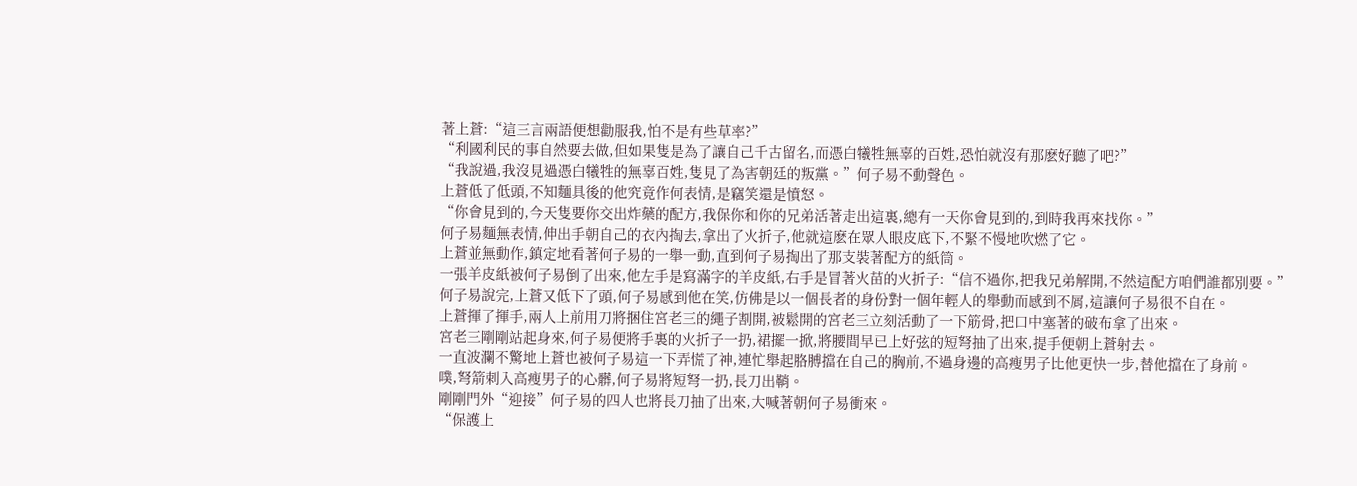著上蒼:“這三言兩語便想勸服我,怕不是有些草率?”
“利國利民的事自然要去做,但如果隻是為了讓自己千古留名,而憑白犧牲無辜的百姓,恐怕就沒有那麽好聽了吧?”
“我說過,我沒見過憑白犧牲的無辜百姓,隻見了為害朝廷的叛黨。”何子易不動聲色。
上蒼低了低頭,不知麵具後的他究竟作何表情,是竊笑還是憤怒。
“你會見到的,今天隻要你交出炸藥的配方,我保你和你的兄弟活著走出這裏,總有一天你會見到的,到時我再來找你。”
何子易麵無表情,伸出手朝自己的衣內掏去,拿出了火折子,他就這麽在眾人眼皮底下,不緊不慢地吹燃了它。
上蒼並無動作,鎮定地看著何子易的一舉一動,直到何子易掏出了那支裝著配方的紙筒。
一張羊皮紙被何子易倒了出來,他左手是寫滿字的羊皮紙,右手是冒著火苗的火折子:“信不過你,把我兄弟解開,不然這配方咱們誰都別要。”
何子易說完,上蒼又低下了頭,何子易感到他在笑,仿佛是以一個長者的身份對一個年輕人的舉動而感到不屑,這讓何子易很不自在。
上蒼揮了揮手,兩人上前用刀將捆住宮老三的繩子割開,被鬆開的宮老三立刻活動了一下筋骨,把口中塞著的破布拿了出來。
宮老三剛剛站起身來,何子易便將手裏的火折子一扔,裙擺一掀,將腰間早已上好弦的短弩抽了出來,提手便朝上蒼射去。
一直波瀾不驚地上蒼也被何子易這一下弄慌了神,連忙舉起胳膊擋在自己的胸前,不過身邊的高瘦男子比他更快一步,替他擋在了身前。
噗,弩箭刺入高瘦男子的心髒,何子易將短弩一扔,長刀出鞘。
剛剛門外“迎接”何子易的四人也將長刀抽了出來,大喊著朝何子易衝來。
“保護上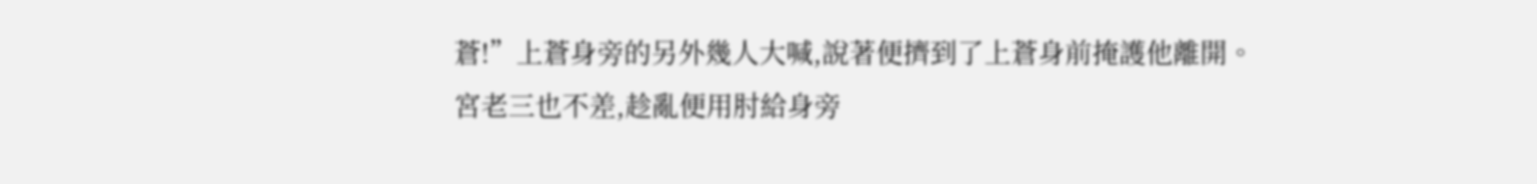蒼!”上蒼身旁的另外幾人大喊,說著便擠到了上蒼身前掩護他離開。
宮老三也不差,趁亂便用肘給身旁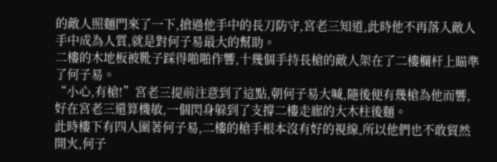的敵人照麵門來了一下,搶過他手中的長刀防守,宮老三知道,此時他不再落入敵人手中成為人質,就是對何子易最大的幫助。
二樓的木地板被靴子踩得啪啪作響,十幾個手持長槍的敵人架在了二樓欄杆上瞄準了何子易。
“小心,有槍!”宮老三提前注意到了這點,朝何子易大喊,隨後便有幾槍為他而響,好在宮老三還算機敏,一個閃身躲到了支撐二樓走廊的大木柱後麵。
此時樓下有四人圍著何子易,二樓的槍手根本沒有好的視線,所以他們也不敢貿然開火,何子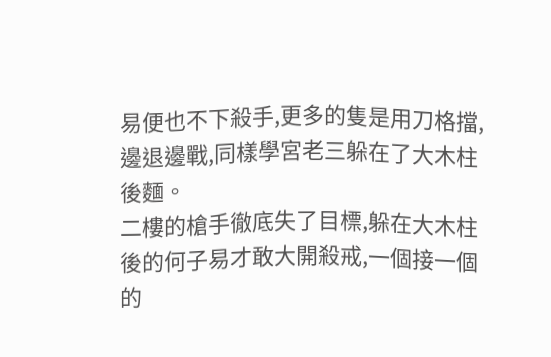易便也不下殺手,更多的隻是用刀格擋,邊退邊戰,同樣學宮老三躲在了大木柱後麵。
二樓的槍手徹底失了目標,躲在大木柱後的何子易才敢大開殺戒,一個接一個的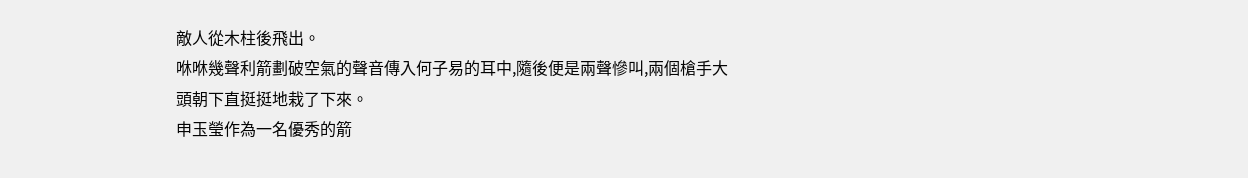敵人從木柱後飛出。
咻咻幾聲利箭劃破空氣的聲音傳入何子易的耳中,隨後便是兩聲慘叫,兩個槍手大頭朝下直挺挺地栽了下來。
申玉瑩作為一名優秀的箭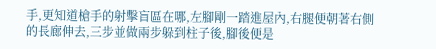手,更知道槍手的射擊盲區在哪,左腳剛一踏進屋內,右腿便朝著右側的長廊伸去,三步並做兩步躲到柱子後,腳後便是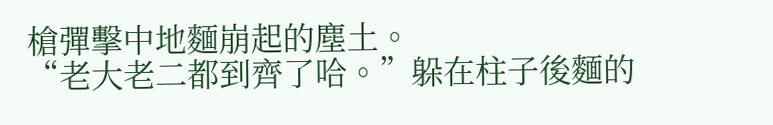槍彈擊中地麵崩起的塵土。
“老大老二都到齊了哈。”躲在柱子後麵的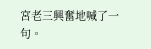宮老三興奮地喊了一句。